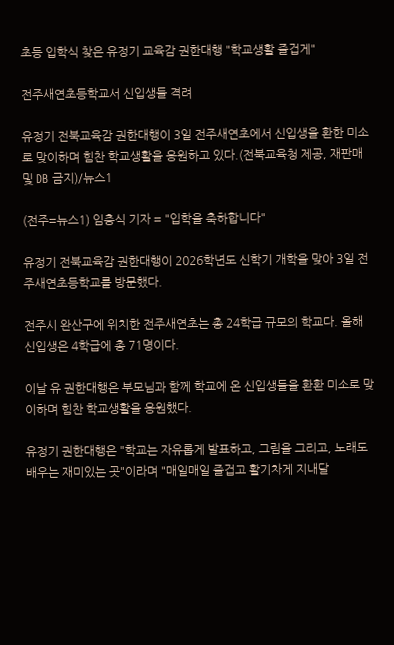초등 입학식 찾은 유정기 교육감 권한대행 "학교생활 즐겁게"

전주새연초등학교서 신입생들 격려

유정기 전북교육감 권한대행이 3일 전주새연초에서 신입생을 환한 미소로 맞이하며 힘찬 학교생활을 응원하고 있다.(전북교육청 제공, 재판매 및 DB 금지)/뉴스1

(전주=뉴스1) 임충식 기자 = "입학을 축하합니다"

유정기 전북교육감 권한대행이 2026학년도 신학기 개학을 맞아 3일 전주새연초등학교를 방문했다.

전주시 완산구에 위치한 전주새연초는 총 24학급 규모의 학교다. 올해 신입생은 4학급에 총 71명이다.

이날 유 권한대행은 부모님과 함께 학교에 온 신입생들을 환환 미소로 맞이하며 힘찬 학교생활을 응원했다.

유정기 권한대행은 "학교는 자유롭게 발표하고, 그림을 그리고, 노래도 배우는 재미있는 곳"이라며 "매일매일 즐겁고 활기차게 지내달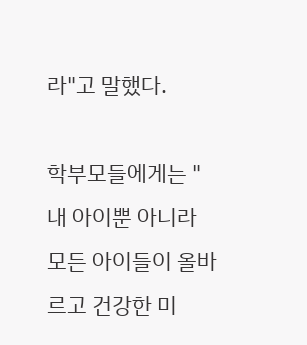라"고 말했다.

학부모들에게는 "내 아이뿐 아니라 모든 아이들이 올바르고 건강한 미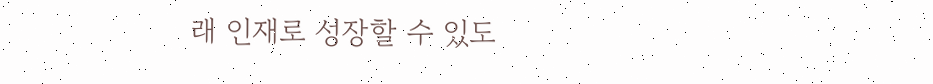래 인재로 성장할 수 있도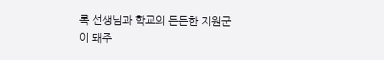록 선생님과 학교의 든든한 지원군이 돼주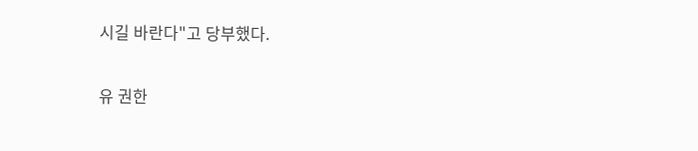시길 바란다"고 당부했다.

유 권한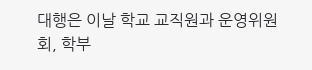대행은 이날 학교 교직원과 운영위원회, 학부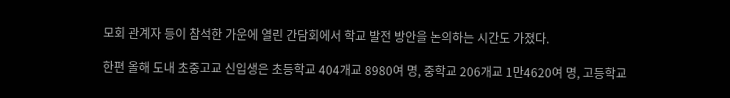모회 관계자 등이 참석한 가운에 열린 간담회에서 학교 발전 방안을 논의하는 시간도 가졌다.

한편 올해 도내 초중고교 신입생은 초등학교 404개교 8980여 명, 중학교 206개교 1만4620여 명, 고등학교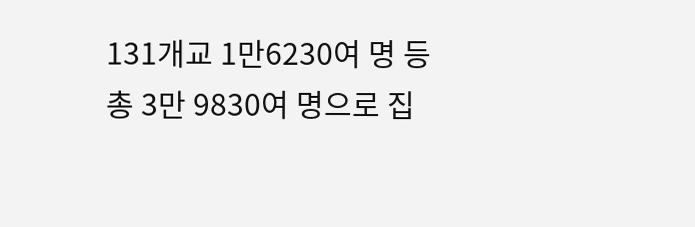131개교 1만6230여 명 등 총 3만 9830여 명으로 집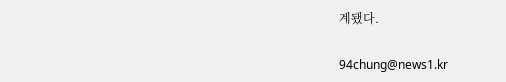계됐다.

94chung@news1.kr